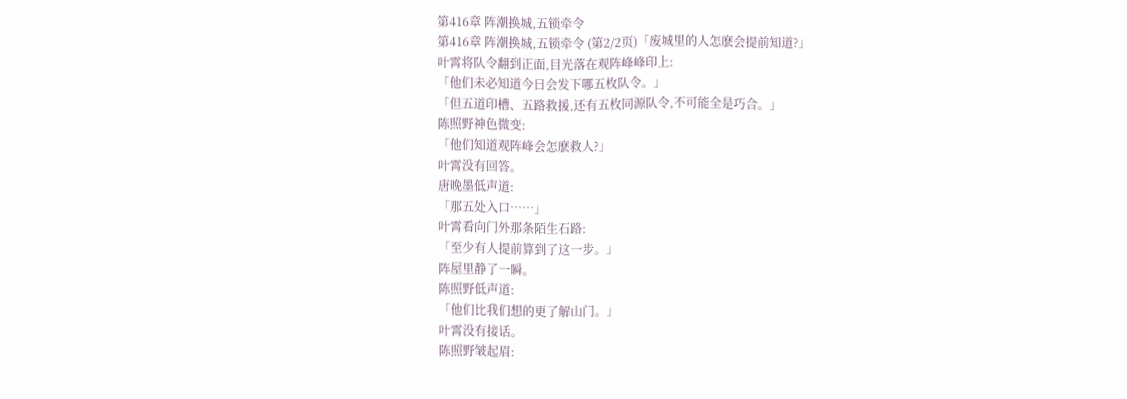第416章 阵潮换城,五锁牵令
第416章 阵潮换城,五锁牵令 (第2/2页)「废城里的人怎麽会提前知道?」
叶霄将队令翻到正面,目光落在观阵峰峰印上:
「他们未必知道今日会发下哪五枚队令。」
「但五道印槽、五路救援,还有五枚同源队令,不可能全是巧合。」
陈照野神色微变:
「他们知道观阵峰会怎麽救人?」
叶霄没有回答。
唐晚墨低声道:
「那五处入口……」
叶霄看向门外那条陌生石路:
「至少有人提前算到了这一步。」
阵屋里静了一瞬。
陈照野低声道:
「他们比我们想的更了解山门。」
叶霄没有接话。
陈照野皱起眉: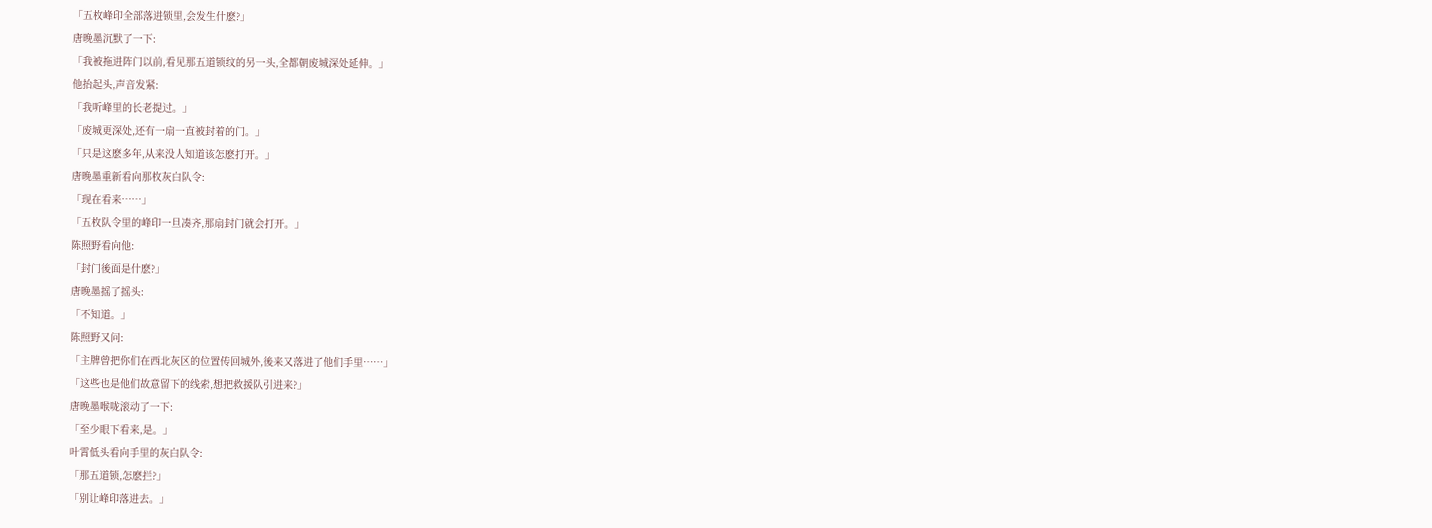「五枚峰印全部落进锁里,会发生什麽?」
唐晚墨沉默了一下:
「我被拖进阵门以前,看见那五道锁纹的另一头,全都朝废城深处延伸。」
他抬起头,声音发紧:
「我听峰里的长老提过。」
「废城更深处,还有一扇一直被封着的门。」
「只是这麽多年,从来没人知道该怎麽打开。」
唐晚墨重新看向那枚灰白队令:
「现在看来……」
「五枚队令里的峰印一旦凑齐,那扇封门就会打开。」
陈照野看向他:
「封门後面是什麽?」
唐晚墨摇了摇头:
「不知道。」
陈照野又问:
「主牌曾把你们在西北灰区的位置传回城外,後来又落进了他们手里……」
「这些也是他们故意留下的线索,想把救援队引进来?」
唐晚墨喉咙滚动了一下:
「至少眼下看来,是。」
叶霄低头看向手里的灰白队令:
「那五道锁,怎麽拦?」
「别让峰印落进去。」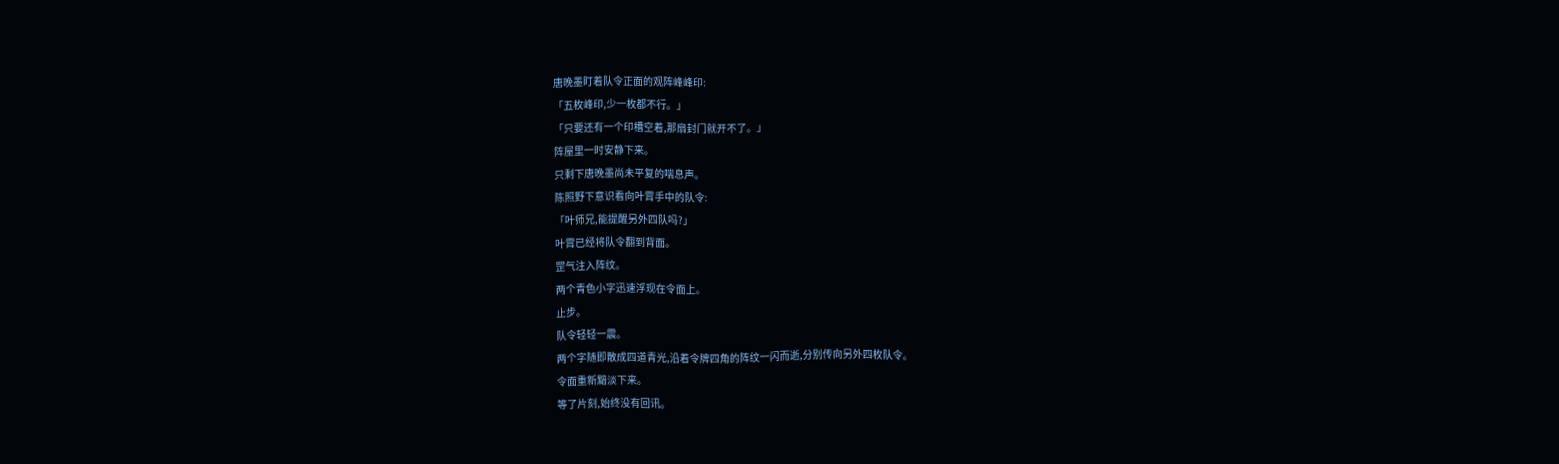唐晚墨盯着队令正面的观阵峰峰印:
「五枚峰印,少一枚都不行。」
「只要还有一个印槽空着,那扇封门就开不了。」
阵屋里一时安静下来。
只剩下唐晚墨尚未平复的喘息声。
陈照野下意识看向叶霄手中的队令:
「叶师兄,能提醒另外四队吗?」
叶霄已经将队令翻到背面。
罡气注入阵纹。
两个青色小字迅速浮现在令面上。
止步。
队令轻轻一震。
两个字随即散成四道青光,沿着令牌四角的阵纹一闪而逝,分别传向另外四枚队令。
令面重新黯淡下来。
等了片刻,始终没有回讯。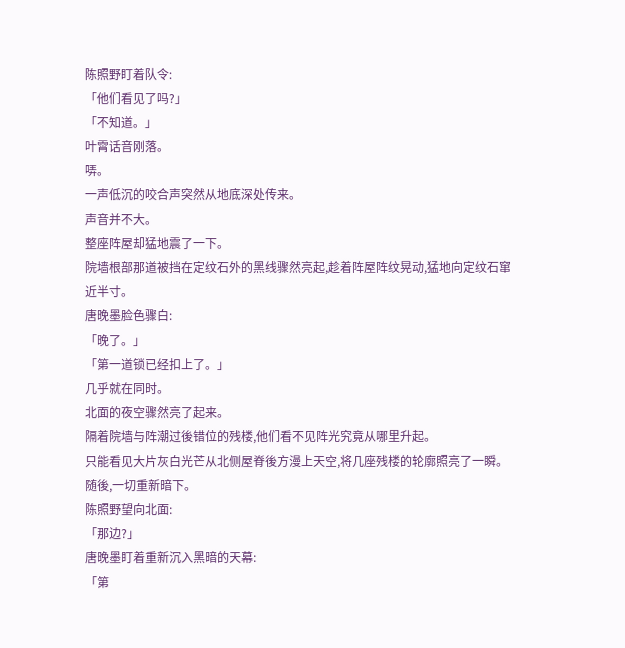陈照野盯着队令:
「他们看见了吗?」
「不知道。」
叶霄话音刚落。
哢。
一声低沉的咬合声突然从地底深处传来。
声音并不大。
整座阵屋却猛地震了一下。
院墙根部那道被挡在定纹石外的黑线骤然亮起,趁着阵屋阵纹晃动,猛地向定纹石窜近半寸。
唐晚墨脸色骤白:
「晚了。」
「第一道锁已经扣上了。」
几乎就在同时。
北面的夜空骤然亮了起来。
隔着院墙与阵潮过後错位的残楼,他们看不见阵光究竟从哪里升起。
只能看见大片灰白光芒从北侧屋脊後方漫上天空,将几座残楼的轮廓照亮了一瞬。
随後,一切重新暗下。
陈照野望向北面:
「那边?」
唐晚墨盯着重新沉入黑暗的天幕:
「第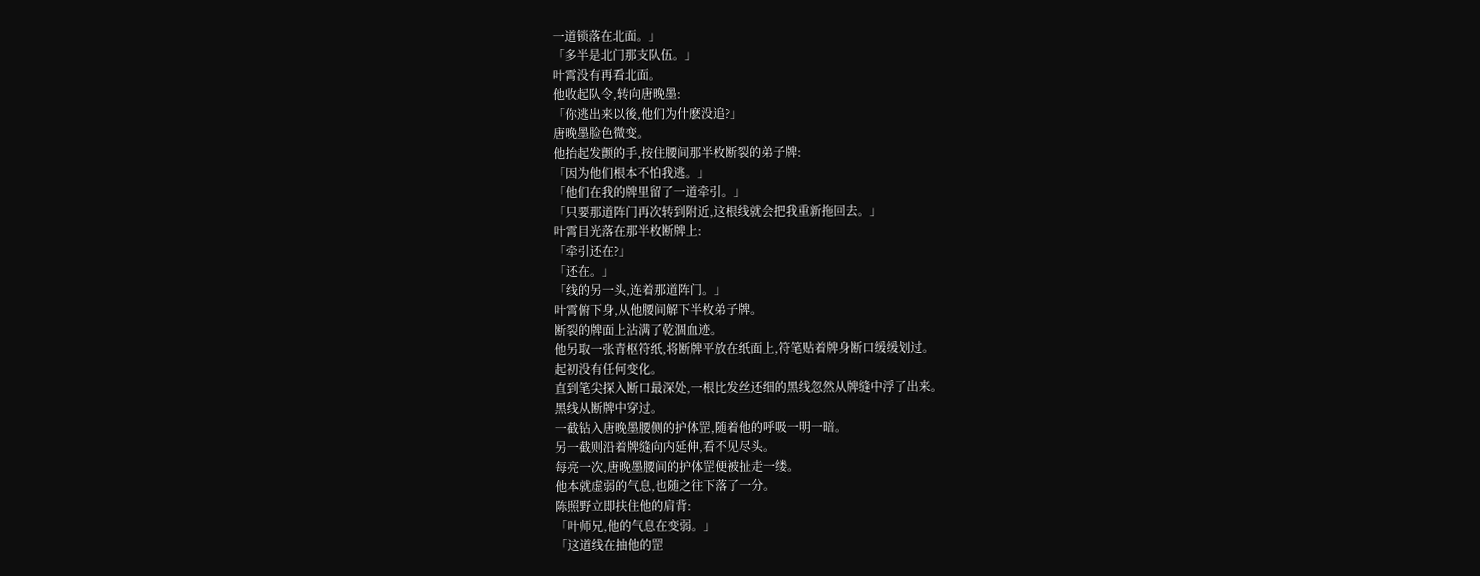一道锁落在北面。」
「多半是北门那支队伍。」
叶霄没有再看北面。
他收起队令,转向唐晚墨:
「你逃出来以後,他们为什麽没追?」
唐晚墨脸色微变。
他抬起发颤的手,按住腰间那半枚断裂的弟子牌:
「因为他们根本不怕我逃。」
「他们在我的牌里留了一道牵引。」
「只要那道阵门再次转到附近,这根线就会把我重新拖回去。」
叶霄目光落在那半枚断牌上:
「牵引还在?」
「还在。」
「线的另一头,连着那道阵门。」
叶霄俯下身,从他腰间解下半枚弟子牌。
断裂的牌面上沾满了乾涸血迹。
他另取一张青枢符纸,将断牌平放在纸面上,符笔贴着牌身断口缓缓划过。
起初没有任何变化。
直到笔尖探入断口最深处,一根比发丝还细的黑线忽然从牌缝中浮了出来。
黑线从断牌中穿过。
一截钻入唐晚墨腰侧的护体罡,随着他的呼吸一明一暗。
另一截则沿着牌缝向内延伸,看不见尽头。
每亮一次,唐晚墨腰间的护体罡便被扯走一缕。
他本就虚弱的气息,也随之往下落了一分。
陈照野立即扶住他的肩背:
「叶师兄,他的气息在变弱。」
「这道线在抽他的罡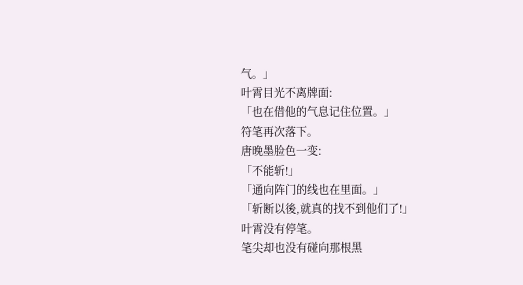气。」
叶霄目光不离牌面:
「也在借他的气息记住位置。」
符笔再次落下。
唐晚墨脸色一变:
「不能斩!」
「通向阵门的线也在里面。」
「斩断以後,就真的找不到他们了!」
叶霄没有停笔。
笔尖却也没有碰向那根黑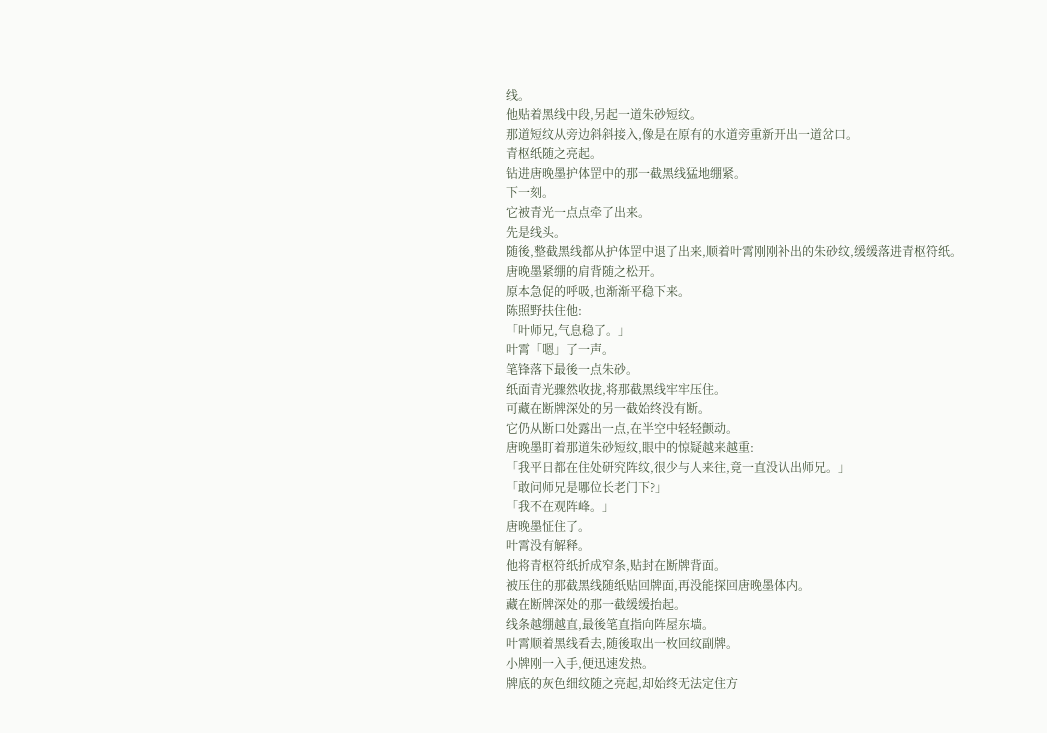线。
他贴着黑线中段,另起一道朱砂短纹。
那道短纹从旁边斜斜接入,像是在原有的水道旁重新开出一道岔口。
青枢纸随之亮起。
钻进唐晚墨护体罡中的那一截黑线猛地绷紧。
下一刻。
它被青光一点点牵了出来。
先是线头。
随後,整截黑线都从护体罡中退了出来,顺着叶霄刚刚补出的朱砂纹,缓缓落进青枢符纸。
唐晚墨紧绷的肩背随之松开。
原本急促的呼吸,也渐渐平稳下来。
陈照野扶住他:
「叶师兄,气息稳了。」
叶霄「嗯」了一声。
笔锋落下最後一点朱砂。
纸面青光骤然收拢,将那截黑线牢牢压住。
可藏在断牌深处的另一截始终没有断。
它仍从断口处露出一点,在半空中轻轻颤动。
唐晚墨盯着那道朱砂短纹,眼中的惊疑越来越重:
「我平日都在住处研究阵纹,很少与人来往,竟一直没认出师兄。」
「敢问师兄是哪位长老门下?」
「我不在观阵峰。」
唐晚墨怔住了。
叶霄没有解释。
他将青枢符纸折成窄条,贴封在断牌背面。
被压住的那截黑线随纸贴回牌面,再没能探回唐晚墨体内。
藏在断牌深处的那一截缓缓抬起。
线条越绷越直,最後笔直指向阵屋东墙。
叶霄顺着黑线看去,随後取出一枚回纹副牌。
小牌刚一入手,便迅速发热。
牌底的灰色细纹随之亮起,却始终无法定住方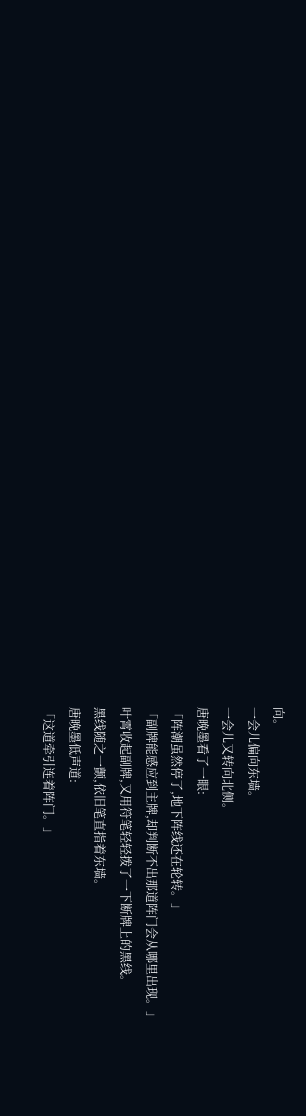向。
一会儿偏向东墙。
一会儿又转向北侧。
唐晚墨看了一眼:
「阵潮虽然停了,地下阵线还在轮转。」
「副牌能感应到主牌,却判断不出那道阵门会从哪里出现。」
叶霄收起副牌,又用符笔轻轻拨了一下断牌上的黑线。
黑线随之一颤,依旧笔直指着东墙。
唐晚墨低声道:
「这道牵引连着阵门。」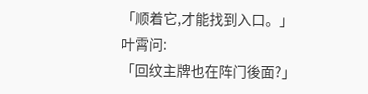「顺着它,才能找到入口。」
叶霄问:
「回纹主牌也在阵门後面?」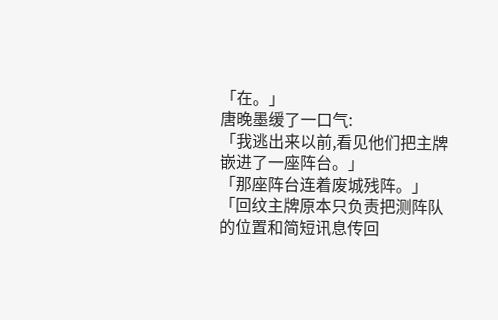「在。」
唐晚墨缓了一口气:
「我逃出来以前,看见他们把主牌嵌进了一座阵台。」
「那座阵台连着废城残阵。」
「回纹主牌原本只负责把测阵队的位置和简短讯息传回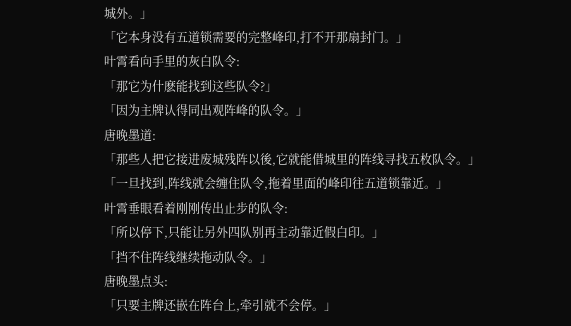城外。」
「它本身没有五道锁需要的完整峰印,打不开那扇封门。」
叶霄看向手里的灰白队令:
「那它为什麽能找到这些队令?」
「因为主牌认得同出观阵峰的队令。」
唐晚墨道:
「那些人把它接进废城残阵以後,它就能借城里的阵线寻找五枚队令。」
「一旦找到,阵线就会缠住队令,拖着里面的峰印往五道锁靠近。」
叶霄垂眼看着刚刚传出止步的队令:
「所以停下,只能让另外四队别再主动靠近假白印。」
「挡不住阵线继续拖动队令。」
唐晚墨点头:
「只要主牌还嵌在阵台上,牵引就不会停。」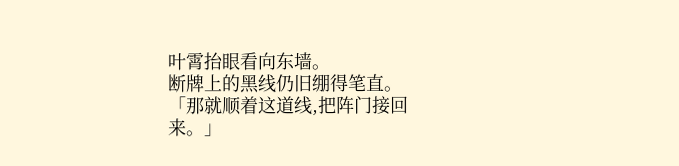叶霄抬眼看向东墙。
断牌上的黑线仍旧绷得笔直。
「那就顺着这道线,把阵门接回来。」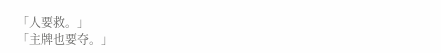「人要救。」
「主牌也要夺。」